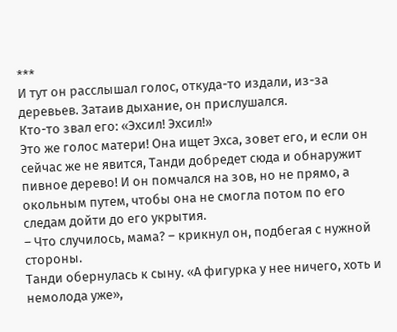***
И тут он расслышал голос, откуда-то издали, из-за деревьев. Затаив дыхание, он прислушался.
Кто-то звал его: «Эхсил! Эхсил!»
Это же голос матери! Она ищет Эхса, зовет его, и если он сейчас же не явится, Танди добредет сюда и обнаружит пивное дерево! И он помчался на зов, но не прямо, а окольным путем, чтобы она не смогла потом по его следам дойти до его укрытия.
– Что случилось, мама? – крикнул он, подбегая с нужной стороны.
Танди обернулась к сыну. «А фигурка у нее ничего, хоть и немолода уже»,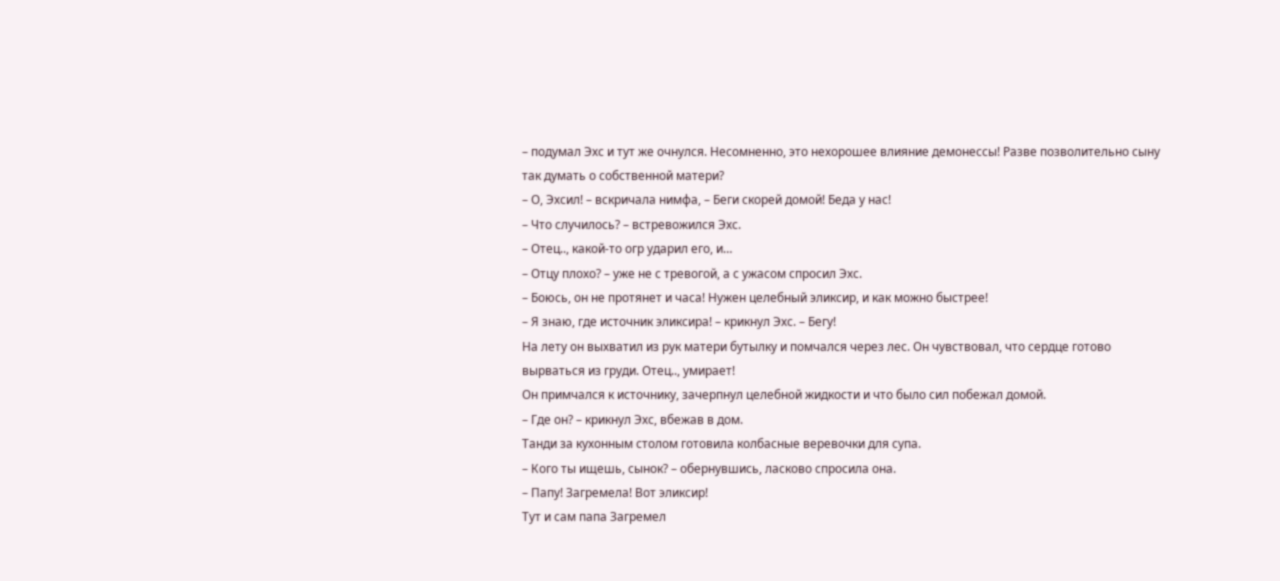– подумал Эхс и тут же очнулся. Несомненно, это нехорошее влияние демонессы! Разве позволительно сыну так думать о собственной матери?
– О, Эхсил! – вскричала нимфа, – Беги скорей домой! Беда у нас!
– Что случилось? – встревожился Эхс.
– Отец.., какой-то огр ударил его, и…
– Отцу плохо? – уже не с тревогой, а с ужасом спросил Эхс.
– Боюсь, он не протянет и часа! Нужен целебный эликсир, и как можно быстрее!
– Я знаю, где источник эликсира! – крикнул Эхс. – Бегу!
На лету он выхватил из рук матери бутылку и помчался через лес. Он чувствовал, что сердце готово вырваться из груди. Отец.., умирает!
Он примчался к источнику, зачерпнул целебной жидкости и что было сил побежал домой.
– Где он? – крикнул Эхс, вбежав в дом.
Танди за кухонным столом готовила колбасные веревочки для супа.
– Кого ты ищешь, сынок? – обернувшись, ласково спросила она.
– Папу! Загремела! Вот эликсир!
Тут и сам папа Загремел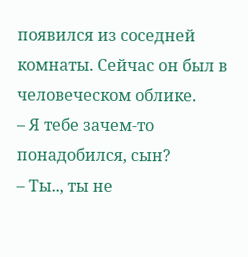появился из соседней комнаты. Сейчас он был в человеческом облике.
– Я тебе зачем-то понадобился, сын?
– Ты.., ты не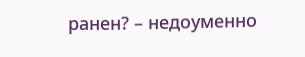ранен? – недоуменно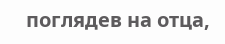поглядев на отца,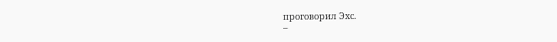проговорил Эхс.
–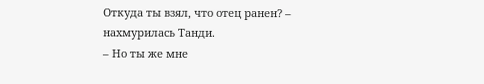Откуда ты взял, что отец ранен? – нахмурилась Танди.
– Но ты же мне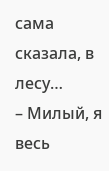сама сказала, в лесу…
– Милый, я весь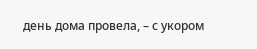день дома провела, – с укором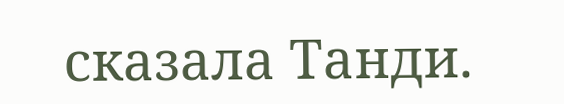сказала Танди.